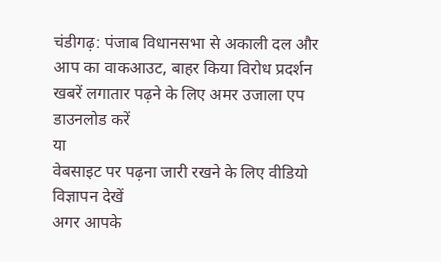चंडीगढ़: पंजाब विधानसभा से अकाली दल और आप का वाकआउट, बाहर किया विरोध प्रदर्शन
खबरें लगातार पढ़ने के लिए अमर उजाला एप डाउनलोड करें
या
वेबसाइट पर पढ़ना जारी रखने के लिए वीडियो विज्ञापन देखें
अगर आपके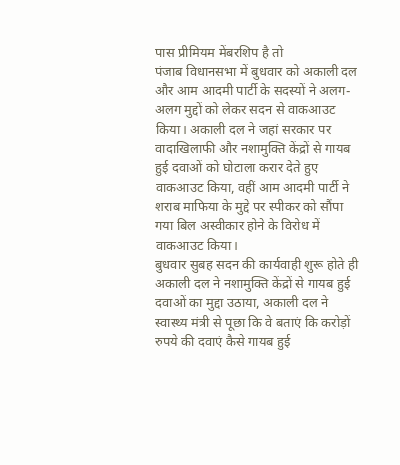पास प्रीमियम मेंबरशिप है तो
पंजाब विधानसभा में बुधवार को अकाली दल और आम आदमी पार्टी के सदस्यों ने अलग-अलग मुद्दों को लेकर सदन से वाकआउट किया। अकाली दल ने जहां सरकार पर वादाखिलाफी और नशामुक्ति केंद्रों से गायब हुई दवाओं को घोटाला करार देते हुए वाकआउट किया, वहीं आम आदमी पार्टी ने शराब माफिया के मुद्दे पर स्पीकर को सौंपा गया बिल अस्वीकार होने के विरोध में वाकआउट किया।
बुधवार सुबह सदन की कार्यवाही शुरू होते ही अकाली दल ने नशामुक्ति केंद्रों से गायब हुई दवाओं का मुद्दा उठाया, अकाली दल ने स्वास्थ्य मंत्री से पूछा कि वे बताएं कि करोड़ों रुपये की दवाएं कैसे गायब हुई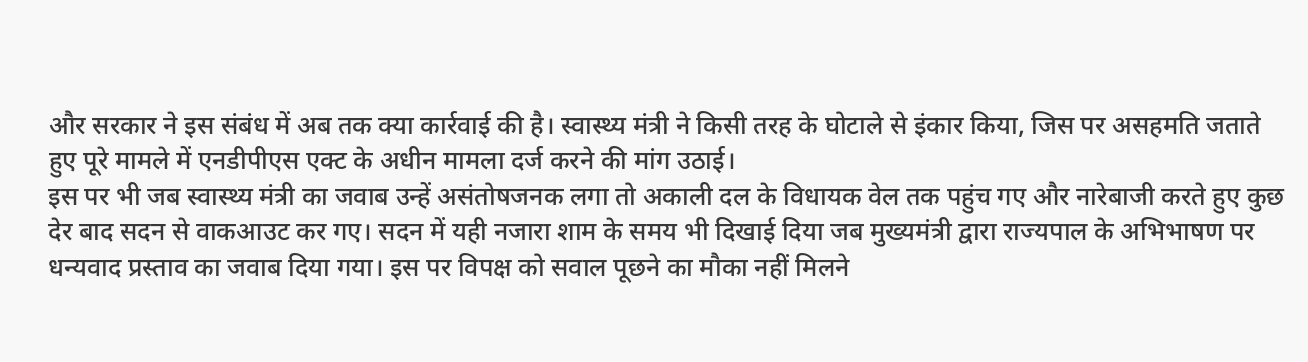और सरकार ने इस संबंध में अब तक क्या कार्रवाई की है। स्वास्थ्य मंत्री ने किसी तरह के घोटाले से इंकार किया, जिस पर असहमति जताते हुए पूरे मामले में एनडीपीएस एक्ट के अधीन मामला दर्ज करने की मांग उठाई।
इस पर भी जब स्वास्थ्य मंत्री का जवाब उन्हें असंतोषजनक लगा तो अकाली दल के विधायक वेल तक पहुंच गए और नारेबाजी करते हुए कुछ देर बाद सदन से वाकआउट कर गए। सदन में यही नजारा शाम के समय भी दिखाई दिया जब मुख्यमंत्री द्वारा राज्यपाल के अभिभाषण पर धन्यवाद प्रस्ताव का जवाब दिया गया। इस पर विपक्ष को सवाल पूछने का मौका नहीं मिलने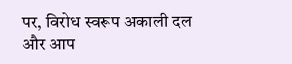पर, विरोध स्वरूप अकाली दल और आप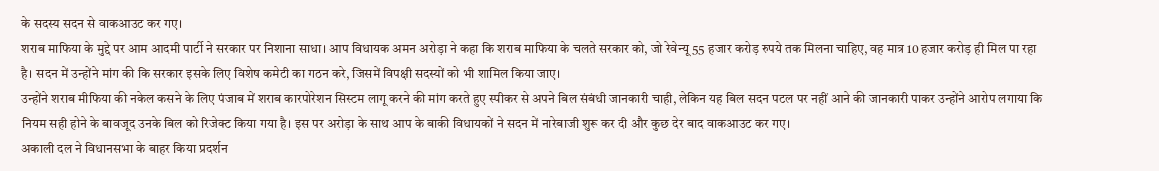के सदस्य सदन से वाकआउट कर गए।
शराब माफिया के मुद्दे पर आम आदमी पार्टी ने सरकार पर निशाना साधा। आप विधायक अमन अरोड़ा ने कहा कि शराब माफिया के चलते सरकार को, जो रेवेन्यू 55 हजार करोड़ रुपये तक मिलना चाहिए, वह मात्र 10 हजार करोड़ ही मिल पा रहा है। सदन में उन्होंने मांग की कि सरकार इसके लिए विशेष कमेटी का गठन करे, जिसमें विपक्षी सदस्यों को भी शामिल किया जाए।
उन्होंने शराब मीफिया की नकेल कसने के लिए पंजाब में शराब कारपोरेशन सिस्टम लागू करने की मांग करते हुए स्पीकर से अपने बिल संबंधी जानकारी चाही, लेकिन यह बिल सदन पटल पर नहीं आने की जानकारी पाकर उन्होंने आरोप लगाया कि नियम सही होने के बावजूद उनके बिल को रिजेक्ट किया गया है। इस पर अरोड़ा के साथ आप के बाकी विधायकों ने सदन में नारेबाजी शुरू कर दी और कुछ देर बाद वाकआउट कर गए।
अकाली दल ने विधानसभा के बाहर किया प्रदर्शन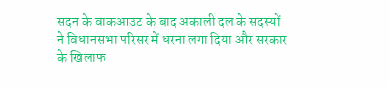सदन के वाकआउट के बाद अकाली दल के सदस्यों ने विधानसभा परिसर में धरना लगा दिया और सरकार के खिलाफ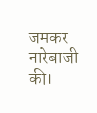जमकर नारेबाजी की।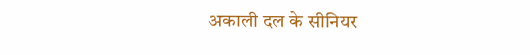अकाली दल के सीनियर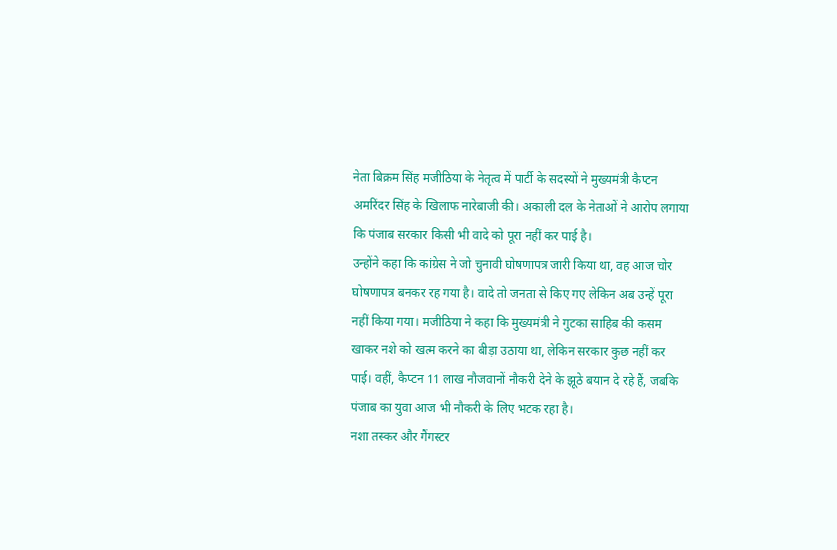नेता बिक्रम सिंह मजीठिया के नेतृत्व में पार्टी के सदस्यों ने मुख्यमंत्री कैप्टन अमरिंदर सिंह के खिलाफ नारेबाजी की। अकाली दल के नेताओं ने आरोप लगाया कि पंजाब सरकार किसी भी वादे को पूरा नहीं कर पाई है।
उन्होंने कहा कि कांग्रेस ने जो चुनावी घोषणापत्र जारी किया था, वह आज चोर घोषणापत्र बनकर रह गया है। वादे तो जनता से किए गए लेकिन अब उन्हें पूरा नहीं किया गया। मजीठिया ने कहा कि मुख्यमंत्री ने गुटका साहिब की कसम खाकर नशे को खत्म करने का बीड़ा उठाया था, लेकिन सरकार कुछ नहीं कर पाई। वहीं, कैप्टन 11 लाख नौजवानों नौकरी देने के झूठे बयान दे रहे हैं, जबकि पंजाब का युवा आज भी नौकरी के लिए भटक रहा है।
नशा तस्कर और गैंगस्टर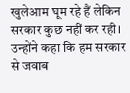खुलेआम घूम रहे हैं लेकिन सरकार कुछ नहीं कर रही। उन्होंने कहा कि हम सरकार से जवाब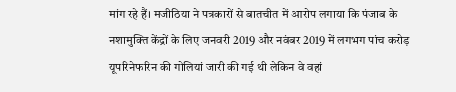मांग रहे हैं। मजीठिया ने पत्रकारों से बातचीत में आरोप लगाया कि पंजाब के नशामुक्ति केंद्रों के लिए जनवरी 2019 और नवंबर 2019 में लगभग पांच करोड़ यूपरिनेफरिन की गोलियां जारी की गई थी लेकिन वे वहां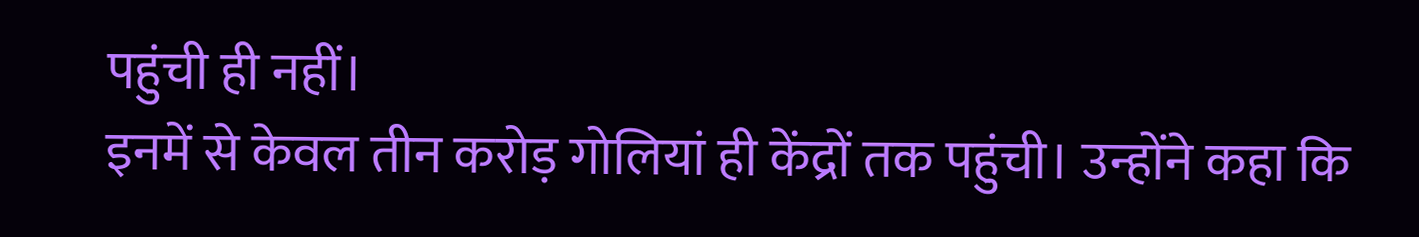पहुंची ही नहीं।
इनमें से केवल तीन करोड़ गोलियां ही केंद्रों तक पहुंची। उन्होंने कहा कि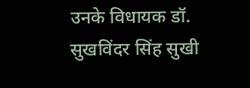उनके विधायक डॉ. सुखविंदर सिंह सुखी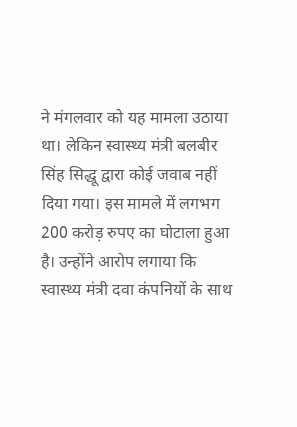ने मंगलवार को यह मामला उठाया था। लेकिन स्वास्थ्य मंत्री बलबीर सिंह सिद्धू द्वारा कोई जवाब नहीं दिया गया। इस मामले में लगभग 200 करोड़ रुपए का घोटाला हुआ है। उन्होंने आरोप लगाया कि स्वास्थ्य मंत्री दवा कंपनियों के साथ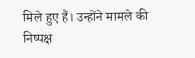मिले हुए हैं। उन्होंने मामले की निष्पक्ष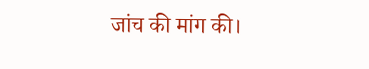जांच की मांग की।